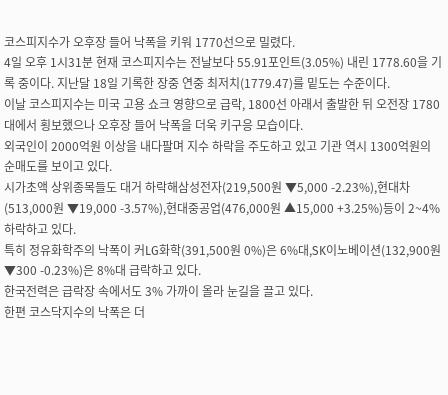코스피지수가 오후장 들어 낙폭을 키워 1770선으로 밀렸다.
4일 오후 1시31분 현재 코스피지수는 전날보다 55.91포인트(3.05%) 내린 1778.60을 기록 중이다. 지난달 18일 기록한 장중 연중 최저치(1779.47)를 밑도는 수준이다.
이날 코스피지수는 미국 고용 쇼크 영향으로 급락, 1800선 아래서 출발한 뒤 오전장 1780대에서 횡보했으나 오후장 들어 낙폭을 더욱 키구응 모습이다.
외국인이 2000억원 이상을 내다팔며 지수 하락을 주도하고 있고 기관 역시 1300억원의 순매도를 보이고 있다.
시가초액 상위종목들도 대거 하락해삼성전자(219,500원 ▼5,000 -2.23%),현대차(513,000원 ▼19,000 -3.57%),현대중공업(476,000원 ▲15,000 +3.25%)등이 2~4% 하락하고 있다.
특히 정유화학주의 낙폭이 커LG화학(391,500원 0%)은 6%대,SK이노베이션(132,900원 ▼300 -0.23%)은 8%대 급락하고 있다.
한국전력은 급락장 속에서도 3% 가까이 올라 눈길을 끌고 있다.
한편 코스닥지수의 낙폭은 더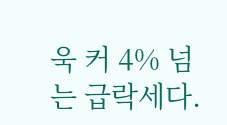욱 커 4% 넘는 급락세다.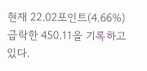현재 22.02포인트(4.66%) 급락한 450.11을 기록하고 있다.